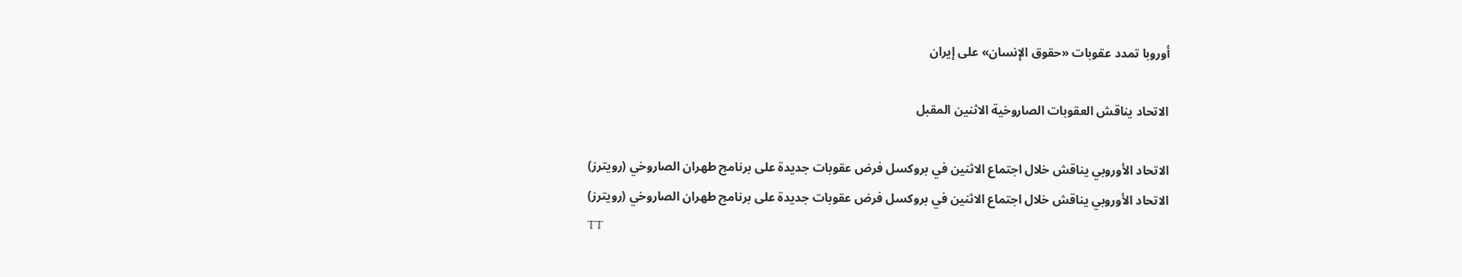أوروبا تمدد عقوبات «حقوق الإنسان» على إيران

الاتحاد يناقش العقوبات الصاروخية الاثنين المقبل

الاتحاد الأوروبي يناقش خلال اجتماع الاثنين في بروكسل فرض عقوبات جديدة على برنامج طهران الصاروخي (رويترز)
الاتحاد الأوروبي يناقش خلال اجتماع الاثنين في بروكسل فرض عقوبات جديدة على برنامج طهران الصاروخي (رويترز)
TT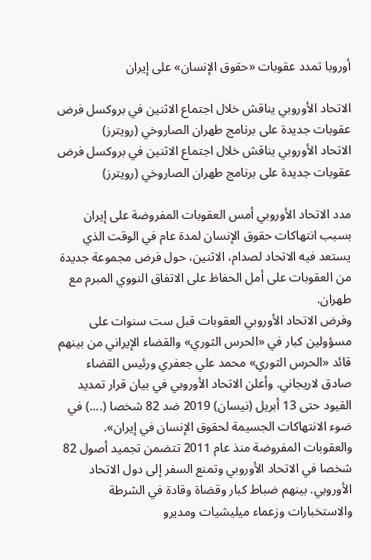أوروبا تمدد عقوبات «حقوق الإنسان» على إيران

الاتحاد الأوروبي يناقش خلال اجتماع الاثنين في بروكسل فرض عقوبات جديدة على برنامج طهران الصاروخي (رويترز)
الاتحاد الأوروبي يناقش خلال اجتماع الاثنين في بروكسل فرض عقوبات جديدة على برنامج طهران الصاروخي (رويترز)

مدد الاتحاد الأوروبي أمس العقوبات المفروضة على إيران بسبب انتهاكات حقوق الإنسان لمدة عام في الوقت الذي يستعد فيه الاتحاد لصدام، الاثنين، حول فرض مجموعة جديدة من العقوبات على أمل الحفاظ على الاتفاق النووي المبرم مع طهران.
وفرض الاتحاد الأوروبي العقوبات قبل ست سنوات على مسؤولين كبار في «الحرس الثوري» والقضاء الإيراني من بينهم قائد «الحرس الثوري» محمد علي جعفري ورئيس القضاء صادق لاريجاني. وأعلن الاتحاد الأوروبي في بيان قرار تمديد القيود حتى 13 أبريل (نيسان) 2019 ضد 82 شخصا (....) في ضوء الانتهاكات الجسيمة لحقوق الإنسان في إيران».
والعقوبات المفروضة منذ عام 2011 تتضمن تجميد أصول 82 شخصا في الاتحاد الأوروبي وتمنع السفر إلى دول الاتحاد الأوروبي. بينهم ضباط كبار وقضاة وقادة في الشرطة والاستخبارات وزعماء ميليشيات ومديرو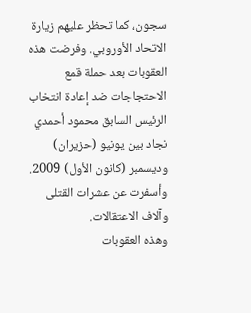سجون، كما تحظر عليهم زيارة الاتحاد الأوروبي. وفرضت هذه العقوبات بعد حملة قمع الاحتجاجات ضد إعادة انتخاب الرئيس السابق محمود أحمدي نجاد بين يونيو (حزيران) وديسمبر (كانون الأول) 2009. وأسفرت عن عشرات القتلى وآلاف الاعتقالات.
وهذه العقوبات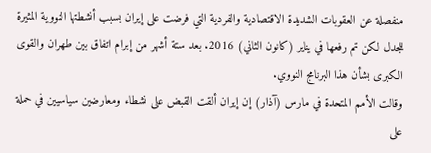منفصلة عن العقوبات الشديدة الاقتصادية والفردية التي فرضت على إيران بسبب أنشطتها النووية المثيرة للجدل لكن تم رفعها في يناير (كانون الثاني) 2016. بعد ستة أشهر من إبرام اتفاق بين طهران والقوى الكبرى بشأن هذا البرنامج النووي.
وقالت الأمم المتحدة في مارس (آذار) إن إيران ألقت القبض على نشطاء ومعارضين سياسيين في حملة على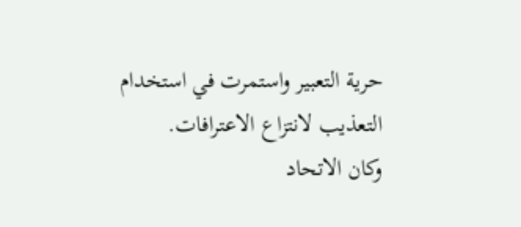حرية التعبير واستمرت في استخدام التعذيب لانتزاع الاعترافات.
وكان الاتحاد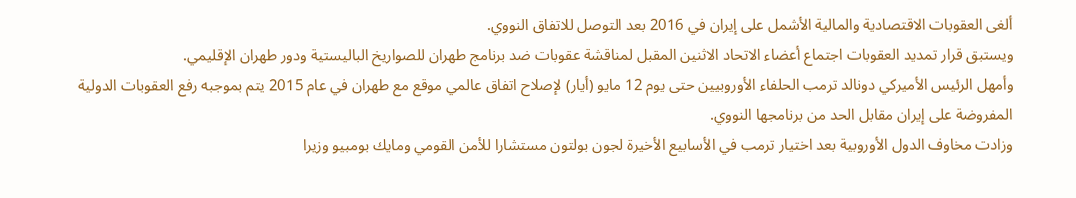ألغى العقوبات الاقتصادية والمالية الأشمل على إيران في 2016 بعد التوصل للاتفاق النووي.
ويستبق قرار تمديد العقوبات اجتماع أعضاء الاتحاد الاثنين المقبل لمناقشة عقوبات ضد برنامج طهران للصواريخ الباليستية ودور طهران الإقليمي.
وأمهل الرئيس الأميركي دونالد ترمب الحلفاء الأوروبيين حتى يوم 12 مايو (أيار) لإصلاح اتفاق عالمي موقع مع طهران في عام 2015 يتم بموجبه رفع العقوبات الدولية المفروضة على إيران مقابل الحد من برنامجها النووي.
وزادت مخاوف الدول الأوروبية بعد اختيار ترمب في الأسابيع الأخيرة لجون بولتون مستشارا للأمن القومي ومايك بومبيو وزيرا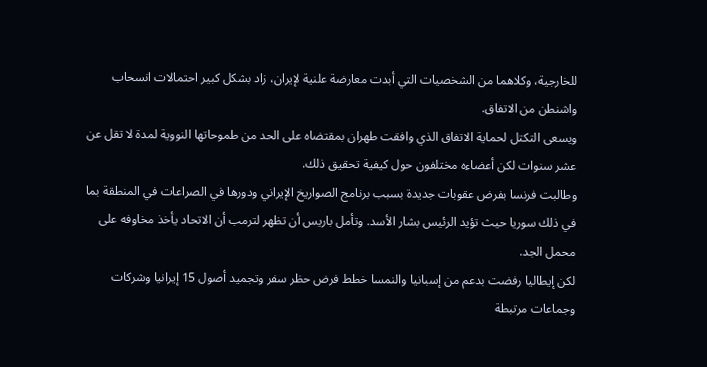للخارجية، وكلاهما من الشخصيات التي أبدت معارضة علنية لإيران، زاد بشكل كبير احتمالات انسحاب واشنطن من الاتفاق.
ويسعى التكتل لحماية الاتفاق الذي وافقت طهران بمقتضاه على الحد من طموحاتها النووية لمدة لا تقل عن عشر سنوات لكن أعضاءه مختلفون حول كيفية تحقيق ذلك.
وطالبت فرنسا بفرض عقوبات جديدة بسبب برنامج الصواريخ الإيراني ودورها في الصراعات في المنطقة بما في ذلك سوريا حيث تؤيد الرئيس بشار الأسد. وتأمل باريس أن تظهر لترمب أن الاتحاد يأخذ مخاوفه على محمل الجد.
لكن إيطاليا رفضت بدعم من إسبانيا والنمسا خطط فرض حظر سفر وتجميد أصول 15 إيرانيا وشركات وجماعات مرتبطة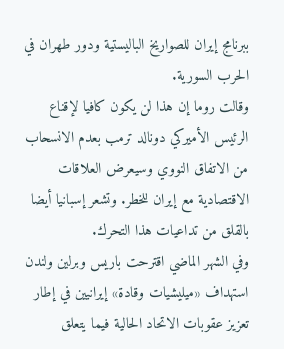ببرنامج إيران للصواريخ الباليستية ودور طهران في الحرب السورية.
وقالت روما إن هذا لن يكون كافيا لإقناع الرئيس الأميركي دونالد ترمب بعدم الانسحاب من الاتفاق النووي وسيعرض العلاقات الاقتصادية مع إيران للخطر. وتشعر إسبانيا أيضا بالقلق من تداعيات هذا التحرك.
وفي الشهر الماضي اقترحت باريس وبرلين ولندن استهداف «ميليشيات وقادة» إيرانيين في إطار تعزيز عقوبات الاتحاد الحالية فيما يتعلق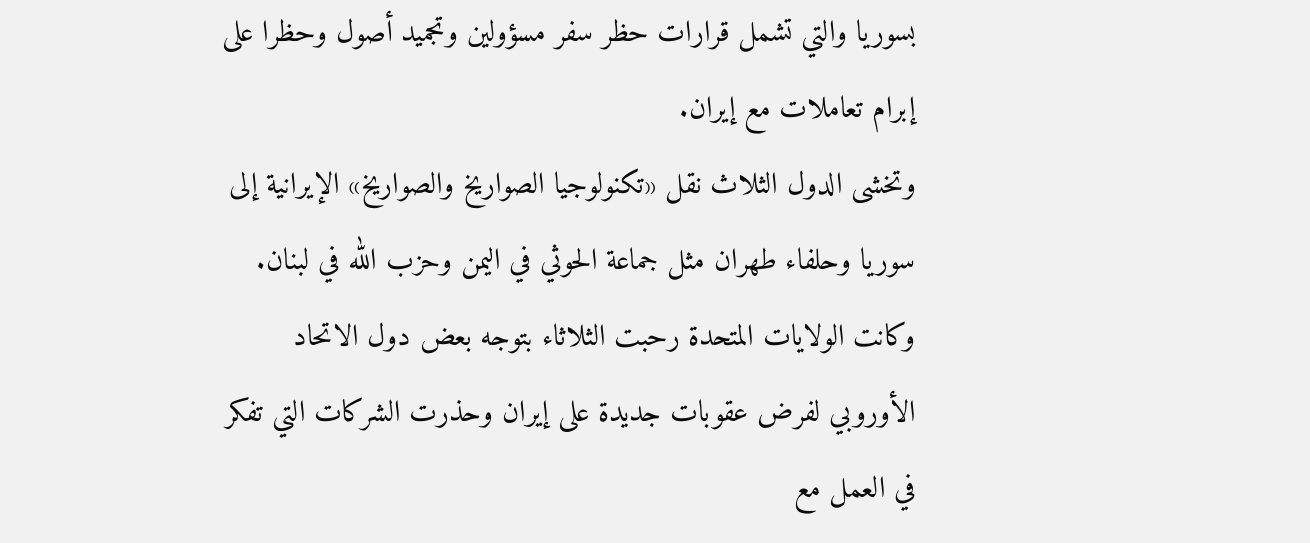بسوريا والتي تشمل قرارات حظر سفر مسؤولين وتجميد أصول وحظرا على إبرام تعاملات مع إيران.
وتخشى الدول الثلاث نقل «تكنولوجيا الصواريخ والصواريخ» الإيرانية إلى سوريا وحلفاء طهران مثل جماعة الحوثي في اليمن وحزب الله في لبنان.
وكانت الولايات المتحدة رحبت الثلاثاء بتوجه بعض دول الاتحاد الأوروبي لفرض عقوبات جديدة على إيران وحذرت الشركات التي تفكر في العمل مع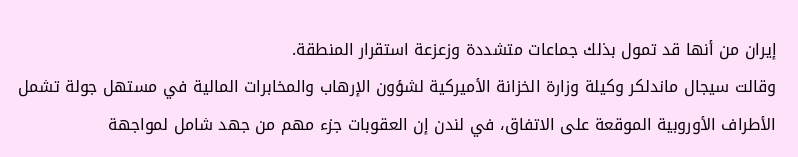إيران من أنها قد تمول بذلك جماعات متشددة وزعزعة استقرار المنطقة.
وقالت سيجال ماندلكر وكيلة وزارة الخزانة الأميركية لشؤون الإرهاب والمخابرات المالية في مستهل جولة تشمل الأطراف الأوروبية الموقعة على الاتفاق، في لندن إن العقوبات جزء مهم من جهد شامل لمواجهة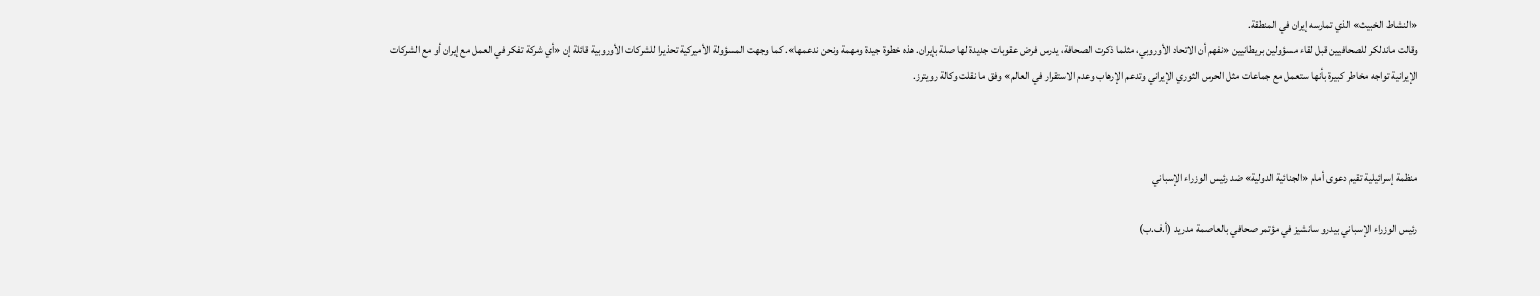«النشاط الخبيث» الذي تمارسه إيران في المنطقة.
وقالت ماندلكر للصحافيين قبل لقاء مسؤولين بريطانيين «نفهم أن الاتحاد الأوروبي، مثلما ذكرت الصحافة، يدرس فرض عقوبات جديدة لها صلة بإيران. هذه خطوة جيدة ومهمة ونحن ندعمها». كما وجهت المسؤولة الأميركية تحذيرا للشركات الأوروبية قائلة إن «أي شركة تفكر في العمل مع إيران أو مع الشركات الإيرانية تواجه مخاطر كبيرة بأنها ستعمل مع جماعات مثل الحرس الثوري الإيراني وتدعم الإرهاب وعدم الاستقرار في العالم» وفق ما نقلت وكالة رويترز.



منظمة إسرائيلية تقيم دعوى أمام «الجنائية الدولية» ضد رئيس الوزراء الإسباني

رئيس الوزراء الإسباني بيدرو سانشيز في مؤتمر صحافي بالعاصمة مدريد (أ.ف.ب)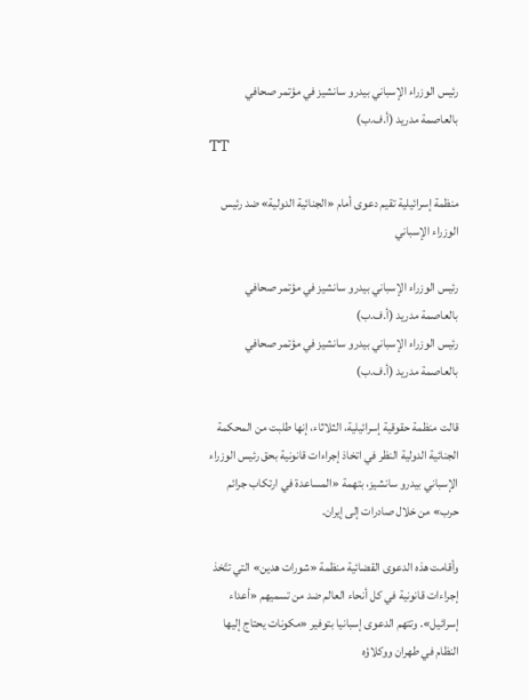رئيس الوزراء الإسباني بيدرو سانشيز في مؤتمر صحافي بالعاصمة مدريد (أ.ف.ب)
TT

منظمة إسرائيلية تقيم دعوى أمام «الجنائية الدولية» ضد رئيس الوزراء الإسباني

رئيس الوزراء الإسباني بيدرو سانشيز في مؤتمر صحافي بالعاصمة مدريد (أ.ف.ب)
رئيس الوزراء الإسباني بيدرو سانشيز في مؤتمر صحافي بالعاصمة مدريد (أ.ف.ب)

قالت منظمة حقوقية إسرائيلية، الثلاثاء، إنها طلبت من المحكمة الجنائية الدولية النظر في اتخاذ إجراءات قانونية بحق رئيس الوزراء الإسباني بيدرو سانشيز، بتهمة «المساعدة في ارتكاب جرائم حرب» من خلال صادرات إلى إيران.

وأقامت هذه الدعوى القضائية منظمة «شورات هدين» التي تتّخذ إجراءات قانونية في كل أنحاء العالم ضد من تسميهم «أعداء إسرائيل». وتتهم الدعوى إسبانيا بتوفير «مكونات يحتاج إليها النظام في طهران ووكلاؤه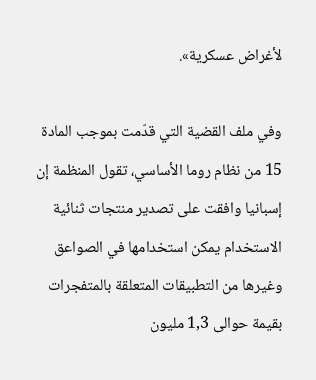لأغراض عسكرية».

وفي ملف القضية التي قدّمت بموجب المادة 15 من نظام روما الأساسي، تقول المنظمة إن إسبانيا وافقت على تصدير منتجات ثنائية الاستخدام يمكن استخدامها في الصواعق وغيرها من التطبيقات المتعلقة بالمتفجرات بقيمة حوالى 1,3 مليون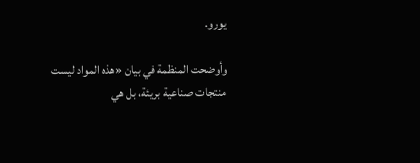يورو.

وأوضحت المنظمة في بيان «هذه المواد ليست منتجات صناعية بريئة، بل هي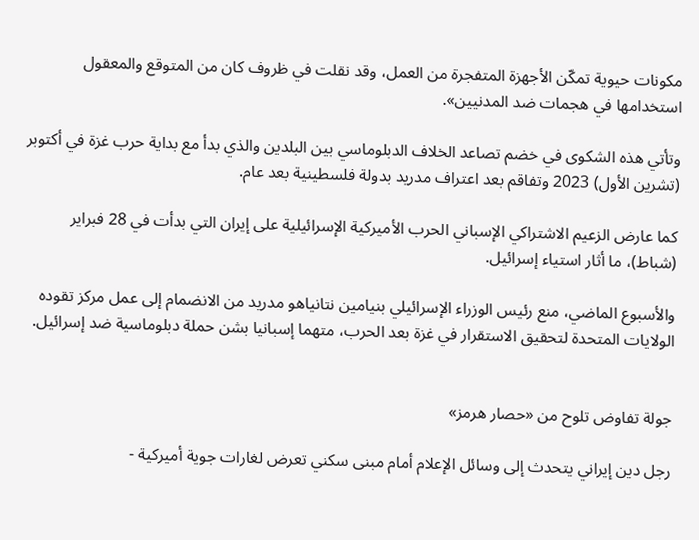مكونات حيوية تمكّن الأجهزة المتفجرة من العمل، وقد نقلت في ظروف كان من المتوقع والمعقول استخدامها في هجمات ضد المدنيين».

وتأتي هذه الشكوى في خضم تصاعد الخلاف الدبلوماسي بين البلدين والذي بدأ مع بداية حرب غزة في أكتوبر (تشرين الأول) 2023 وتفاقم بعد اعتراف مدريد بدولة فلسطينية بعد عام.

كما عارض الزعيم الاشتراكي الإسباني الحرب الأميركية الإسرائيلية على إيران التي بدأت في 28 فبراير (شباط)، ما أثار استياء إسرائيل.

والأسبوع الماضي، منع رئيس الوزراء الإسرائيلي بنيامين نتانياهو مدريد من الانضمام إلى عمل مركز تقوده الولايات المتحدة لتحقيق الاستقرار في غزة بعد الحرب، متهما إسبانيا بشن حملة دبلوماسية ضد إسرائيل.


جولة تفاوض تلوح من «حصار هرمز»

رجل دين إيراني يتحدث إلى وسائل الإعلام أمام مبنى سكني تعرض لغارات جوية أميركية -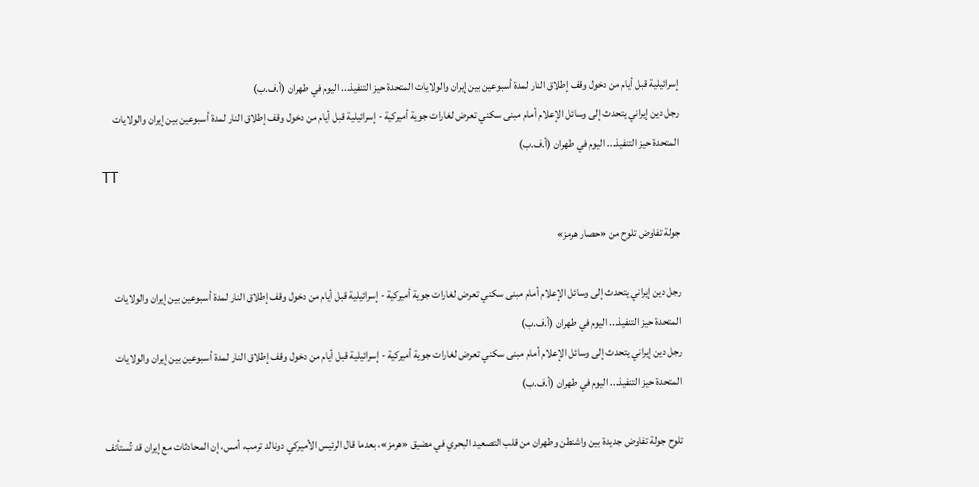إسرائيلية قبل أيام من دخول وقف إطلاق النار لمدة أسبوعين بين إيران والولايات المتحدة حيز التنفيذ... اليوم في طهران (أ.ف.ب)
رجل دين إيراني يتحدث إلى وسائل الإعلام أمام مبنى سكني تعرض لغارات جوية أميركية - إسرائيلية قبل أيام من دخول وقف إطلاق النار لمدة أسبوعين بين إيران والولايات المتحدة حيز التنفيذ... اليوم في طهران (أ.ف.ب)
TT

جولة تفاوض تلوح من «حصار هرمز»

رجل دين إيراني يتحدث إلى وسائل الإعلام أمام مبنى سكني تعرض لغارات جوية أميركية - إسرائيلية قبل أيام من دخول وقف إطلاق النار لمدة أسبوعين بين إيران والولايات المتحدة حيز التنفيذ... اليوم في طهران (أ.ف.ب)
رجل دين إيراني يتحدث إلى وسائل الإعلام أمام مبنى سكني تعرض لغارات جوية أميركية - إسرائيلية قبل أيام من دخول وقف إطلاق النار لمدة أسبوعين بين إيران والولايات المتحدة حيز التنفيذ... اليوم في طهران (أ.ف.ب)

تلوح جولة تفاوض جديدة بين واشنطن وطهران من قلب التصعيد البحري في مضيق «هرمز»، بعدما قال الرئيس الأميركي دونالد ترمب، أمس، إن المحادثات مع إيران قد تُستأنف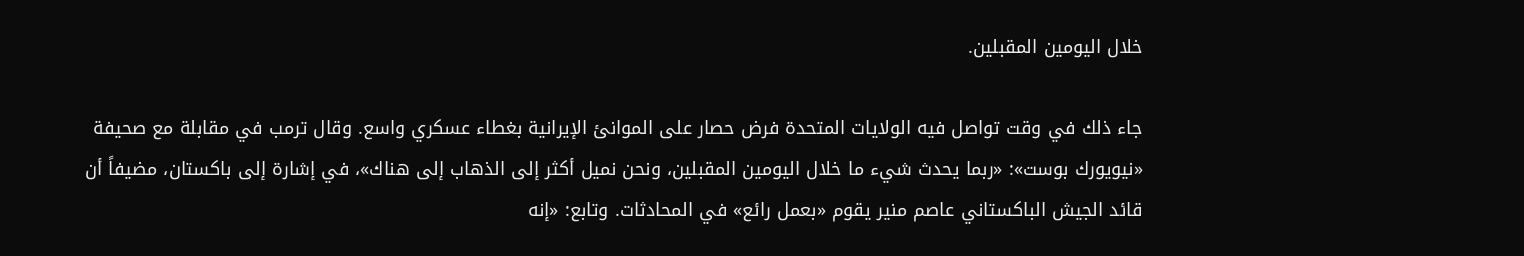خلال اليومين المقبلين.

جاء ذلك في وقت تواصل فيه الولايات المتحدة فرض حصار على الموانئ الإيرانية بغطاء عسكري واسع. وقال ترمب في مقابلة مع صحيفة «نيويورك بوست»: «ربما يحدث شيء ما خلال اليومين المقبلين، ونحن نميل أكثر إلى الذهاب إلى هناك»، في إشارة إلى باكستان، مضيفاً أن قائد الجيش الباكستاني عاصم منير يقوم «بعمل رائع» في المحادثات. وتابع: «إنه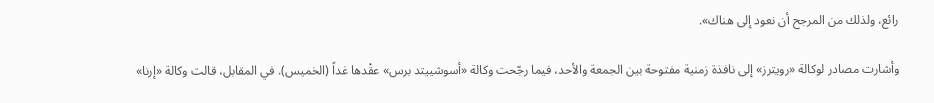رائع، ولذلك من المرجح أن نعود إلى هناك».

وأشارت مصادر لوكالة «رويترز» إلى نافذة زمنية مفتوحة بين الجمعة والأحد، فيما رجّحت وكالة «أسوشييتد برس» عقْدها غداً (الخميس). في المقابل، قالت وكالة «إرنا»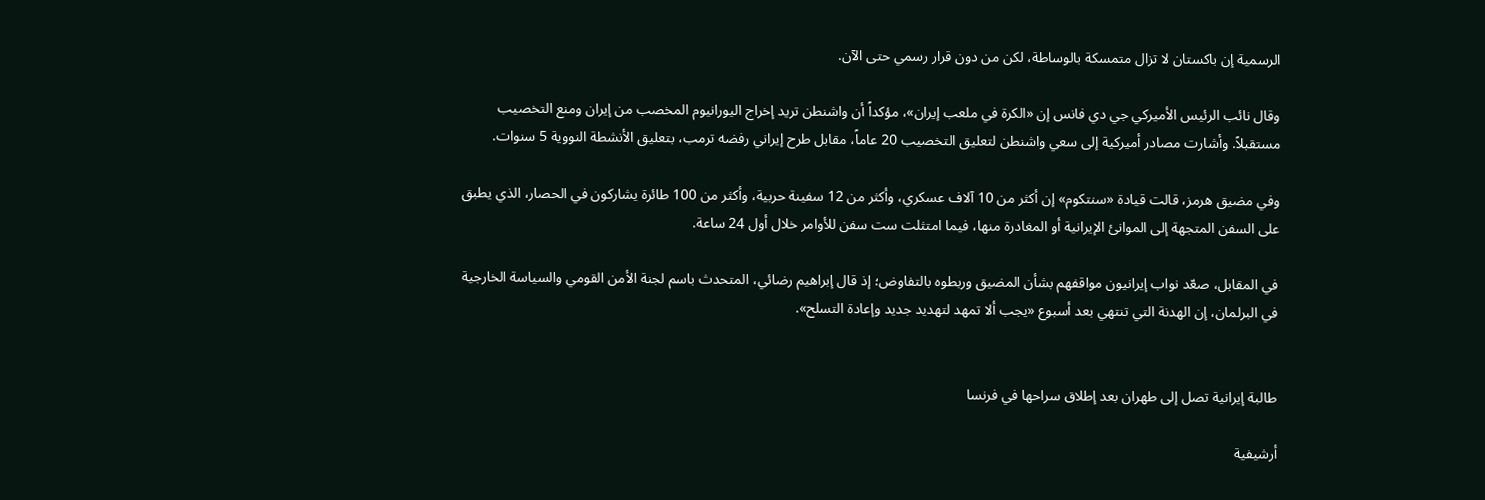الرسمية إن باكستان لا تزال متمسكة بالوساطة، لكن من دون قرار رسمي حتى الآن.

وقال نائب الرئيس الأميركي جي دي فانس إن «الكرة في ملعب إيران»، مؤكداً أن واشنطن تريد إخراج اليورانيوم المخصب من إيران ومنع التخصيب مستقبلاً. وأشارت مصادر أميركية إلى سعي واشنطن لتعليق التخصيب 20 عاماً، مقابل طرح إيراني رفضه ترمب، بتعليق الأنشطة النووية 5 سنوات.

وفي مضيق هرمز، قالت قيادة «سنتكوم» إن أكثر من 10 آلاف عسكري، وأكثر من 12 سفينة حربية، وأكثر من 100 طائرة يشاركون في الحصار، الذي يطبق على السفن المتجهة إلى الموانئ الإيرانية أو المغادرة منها، فيما امتثلت ست سفن للأوامر خلال أول 24 ساعة.

في المقابل، صعّد نواب إيرانيون مواقفهم بشأن المضيق وربطوه بالتفاوض؛ إذ قال إبراهيم رضائي، المتحدث باسم لجنة الأمن القومي والسياسة الخارجية في البرلمان، إن الهدنة التي تنتهي بعد أسبوع «يجب ألا تمهد لتهديد جديد وإعادة التسلح».


طالبة إيرانية تصل إلى طهران بعد إطلاق سراحها في فرنسا

أرشيفية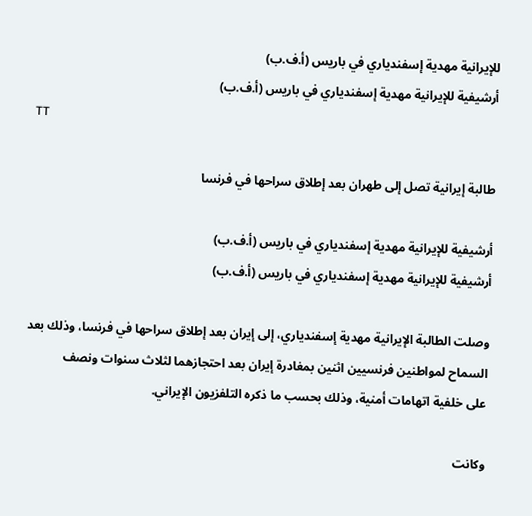للإيرانية مهدية إسفندياري في باريس (أ.ف.ب)
أرشيفية للإيرانية مهدية إسفندياري في باريس (أ.ف.ب)
TT

طالبة إيرانية تصل إلى طهران بعد إطلاق سراحها في فرنسا

أرشيفية للإيرانية مهدية إسفندياري في باريس (أ.ف.ب)
أرشيفية للإيرانية مهدية إسفندياري في باريس (أ.ف.ب)

وصلت الطالبة الإيرانية مهدية إسفندياري، ‌إلى ‌إيران بعد إطلاق ‌سراحها في فرنسا، وذلك بعد السماح لمواطنين فرنسيين اثنين بمغادرة إيران بعد احتجازهما ‌لثلاث سنوات ‌ونصف على ‌خلفية ‌اتهامات أمنية، وذلك بحسب ما ذكره التلفزيون الإيراني.

وكانت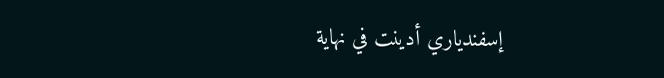إسفندياري أدينت في نهاية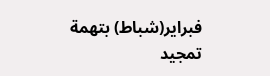فبراير(شباط) بتهمة تمجيد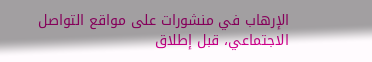الإرهاب في منشورات على مواقع التواصل الاجتماعي، قبل إطلاق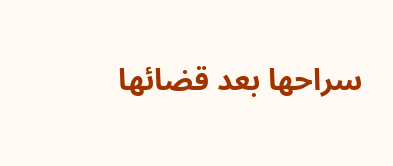سراحها بعد قضائها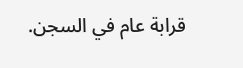قرابة عام في السجن.